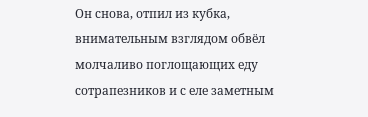Он снова, отпил из кубка, внимательным взглядом обвёл молчаливо поглощающих еду сотрапезников и с еле заметным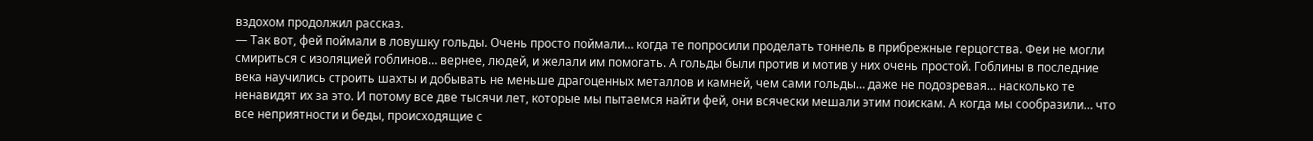вздохом продолжил рассказ.
— Так вот, фей поймали в ловушку гольды. Очень просто поймали… когда те попросили проделать тоннель в прибрежные герцогства. Феи не могли смириться с изоляцией гоблинов… вернее, людей, и желали им помогать. А гольды были против и мотив у них очень простой. Гоблины в последние века научились строить шахты и добывать не меньше драгоценных металлов и камней, чем сами гольды… даже не подозревая… насколько те ненавидят их за это. И потому все две тысячи лет, которые мы пытаемся найти фей, они всячески мешали этим поискам. А когда мы сообразили… что все неприятности и беды, происходящие с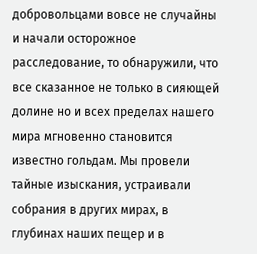добровольцами вовсе не случайны и начали осторожное расследование, то обнаружили, что все сказанное не только в сияющей долине но и всех пределах нашего мира мгновенно становится известно гольдам. Мы провели тайные изыскания, устраивали собрания в других мирах, в глубинах наших пещер и в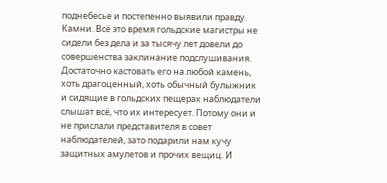поднебесье и постепенно выявили правду. Камни. Всё это время гольдские магистры не сидели без дела и за тысячу лет довели до совершенства заклинание подслушивания. Достаточно кастовать его на любой камень, хоть драгоценный, хоть обычный булыжник и сидящие в гольдских пещерах наблюдатели слышат всё, что их интересует. Потому они и не прислали представителя в совет наблюдателей, зато подарили нам кучу защитных амулетов и прочих вещиц. И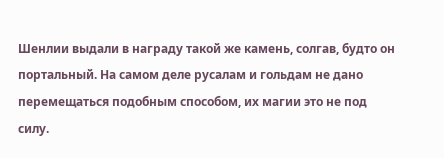Шенлии выдали в награду такой же камень, солгав, будто он портальный. На самом деле русалам и гольдам не дано перемещаться подобным способом, их магии это не под силу.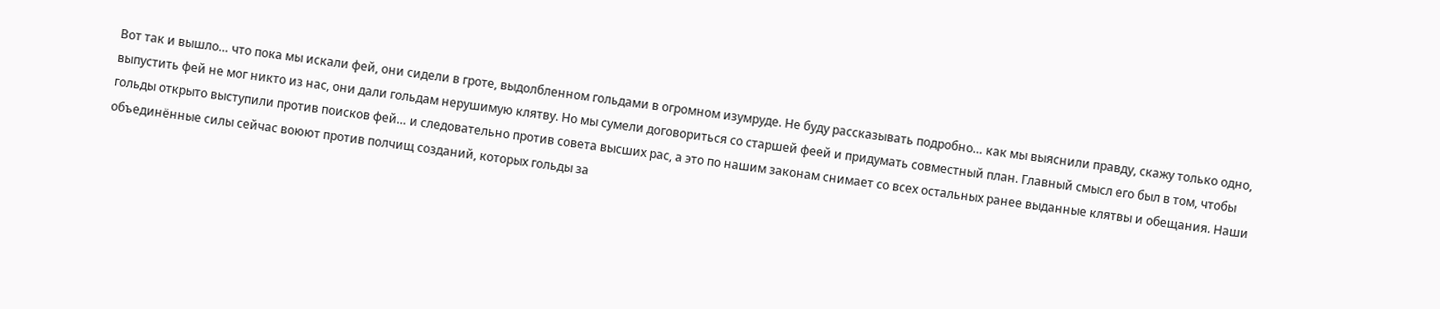Вот так и вышло… что пока мы искали фей, они сидели в гроте, выдолбленном гольдами в огромном изумруде. Не буду рассказывать подробно… как мы выяснили правду, скажу только одно, выпустить фей не мог никто из нас, они дали гольдам нерушимую клятву. Но мы сумели договориться со старшей феей и придумать совместный план. Главный смысл его был в том, чтобы гольды открыто выступили против поисков фей… и следовательно против совета высших рас, а это по нашим законам снимает со всех остальных ранее выданные клятвы и обещания. Наши объединённые силы сейчас воюют против полчищ созданий, которых гольды за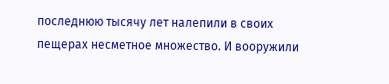последнюю тысячу лет налепили в своих пещерах несметное множество. И вооружили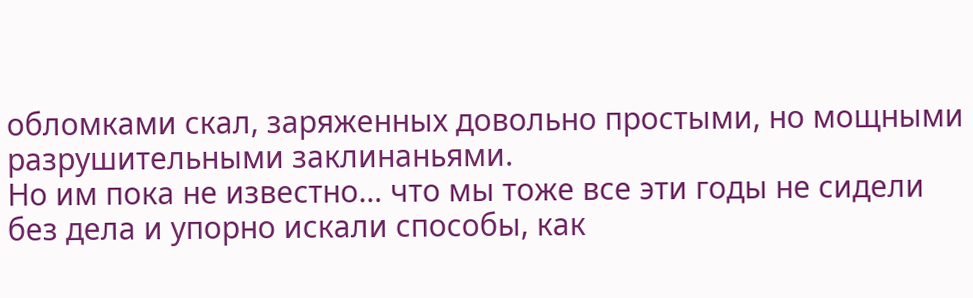обломками скал, заряженных довольно простыми, но мощными разрушительными заклинаньями.
Но им пока не известно… что мы тоже все эти годы не сидели без дела и упорно искали способы, как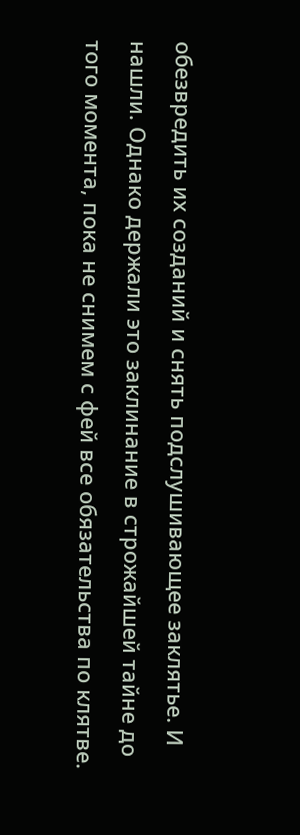обезвредить их созданий и снять подслушивающее заклятье. И нашли. Однако держали это заклинание в строжайшей тайне до того момента, пока не снимем с фей все обязательства по клятве.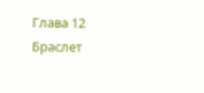Глава 12
Браслет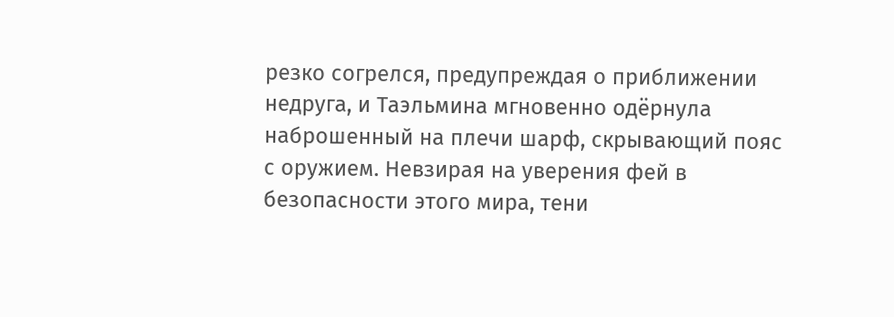резко согрелся, предупреждая о приближении недруга, и Таэльмина мгновенно одёрнула наброшенный на плечи шарф, скрывающий пояс с оружием. Невзирая на уверения фей в безопасности этого мира, тени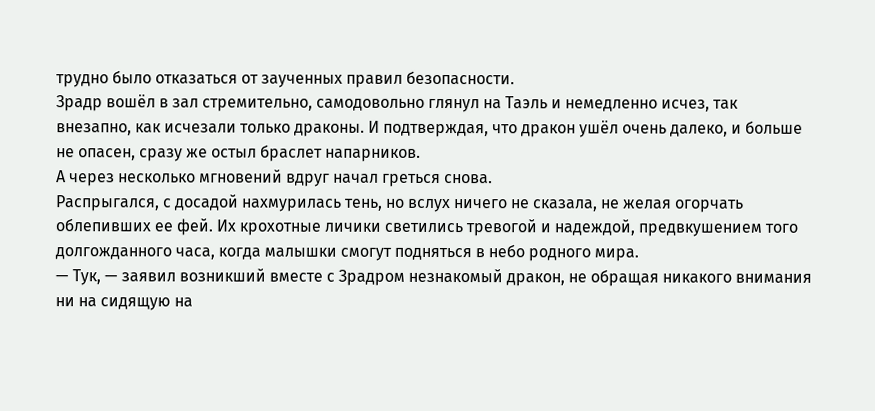трудно было отказаться от заученных правил безопасности.
Зрадр вошёл в зал стремительно, самодовольно глянул на Таэль и немедленно исчез, так внезапно, как исчезали только драконы. И подтверждая, что дракон ушёл очень далеко, и больше не опасен, сразу же остыл браслет напарников.
А через несколько мгновений вдруг начал греться снова.
Распрыгался, с досадой нахмурилась тень, но вслух ничего не сказала, не желая огорчать облепивших ее фей. Их крохотные личики светились тревогой и надеждой, предвкушением того долгожданного часа, когда малышки смогут подняться в небо родного мира.
— Тук, — заявил возникший вместе с Зрадром незнакомый дракон, не обращая никакого внимания ни на сидящую на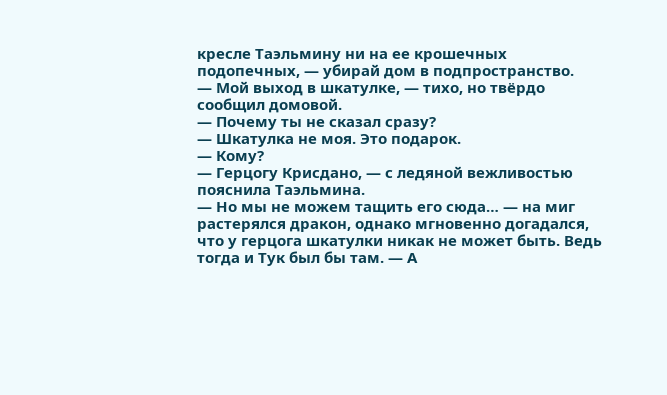кресле Таэльмину ни на ее крошечных подопечных, — убирай дом в подпространство.
— Мой выход в шкатулке, — тихо, но твёрдо сообщил домовой.
— Почему ты не сказал сразу?
— Шкатулка не моя. Это подарок.
— Кому?
— Герцогу Крисдано, — с ледяной вежливостью пояснила Таэльмина.
— Но мы не можем тащить его сюда… — на миг растерялся дракон, однако мгновенно догадался, что у герцога шкатулки никак не может быть. Ведь тогда и Тук был бы там. — А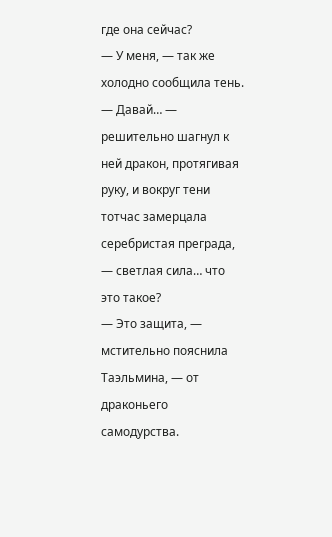где она сейчас?
— У меня, — так же холодно сообщила тень.
— Давай… — решительно шагнул к ней дракон, протягивая руку, и вокруг тени тотчас замерцала серебристая преграда, — светлая сила… что это такое?
— Это защита, — мстительно пояснила Таэльмина, — от драконьего самодурства.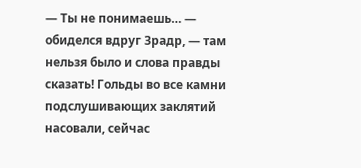— Ты не понимаешь… — обиделся вдруг Зрадр, — там нельзя было и слова правды сказать! Гольды во все камни подслушивающих заклятий насовали, сейчас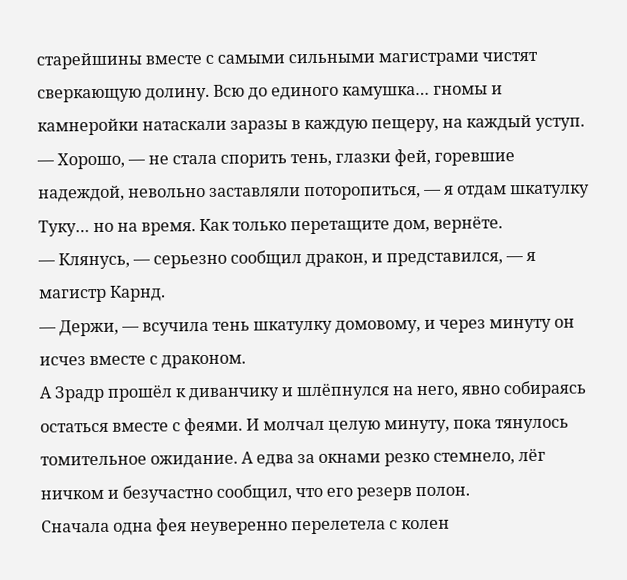старейшины вместе с самыми сильными магистрами чистят сверкающую долину. Всю до единого камушка… гномы и камнеройки натаскали заразы в каждую пещеру, на каждый уступ.
— Хорошо, — не стала спорить тень, глазки фей, горевшие надеждой, невольно заставляли поторопиться, — я отдам шкатулку Туку… но на время. Как только перетащите дом, вернёте.
— Клянусь, — серьезно сообщил дракон, и представился, — я магистр Карнд.
— Держи, — всучила тень шкатулку домовому, и через минуту он исчез вместе с драконом.
А Зрадр прошёл к диванчику и шлёпнулся на него, явно собираясь остаться вместе с феями. И молчал целую минуту, пока тянулось томительное ожидание. А едва за окнами резко стемнело, лёг ничком и безучастно сообщил, что его резерв полон.
Сначала одна фея неуверенно перелетела с колен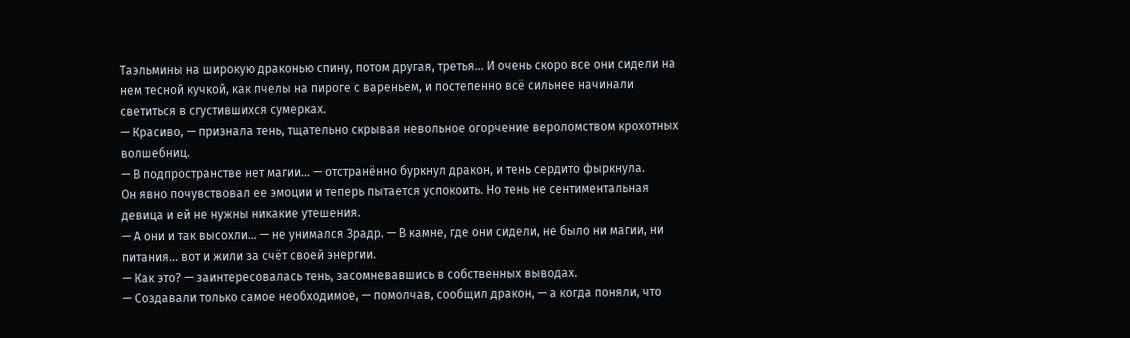Таэльмины на широкую драконью спину, потом другая, третья… И очень скоро все они сидели на нем тесной кучкой, как пчелы на пироге с вареньем, и постепенно всё сильнее начинали светиться в сгустившихся сумерках.
— Красиво, — признала тень, тщательно скрывая невольное огорчение вероломством крохотных волшебниц.
— В подпространстве нет магии… — отстранённо буркнул дракон, и тень сердито фыркнула.
Он явно почувствовал ее эмоции и теперь пытается успокоить. Но тень не сентиментальная девица и ей не нужны никакие утешения.
— А они и так высохли… — не унимался Зрадр. — В камне, где они сидели, не было ни магии, ни питания… вот и жили за счёт своей энергии.
— Как это? — заинтересовалась тень, засомневавшись в собственных выводах.
— Создавали только самое необходимое, — помолчав, сообщил дракон, — а когда поняли, что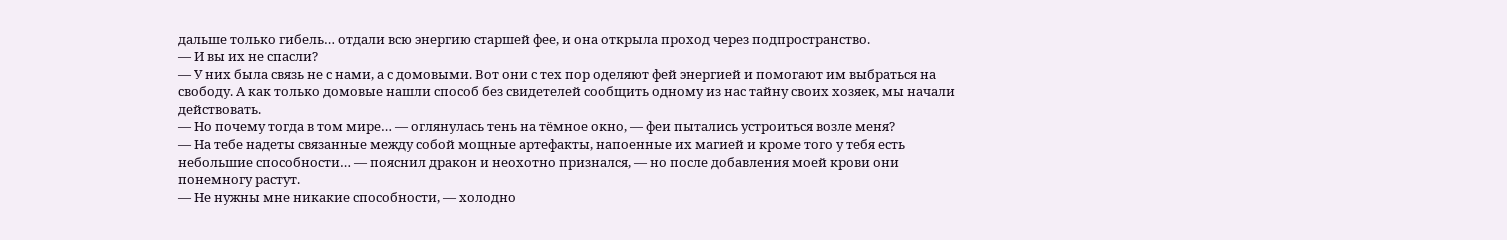дальше только гибель… отдали всю энергию старшей фее, и она открыла проход через подпространство.
— И вы их не спасли?
— У них была связь не с нами, а с домовыми. Вот они с тех пор оделяют фей энергией и помогают им выбраться на свободу. А как только домовые нашли способ без свидетелей сообщить одному из нас тайну своих хозяек, мы начали действовать.
— Но почему тогда в том мире… — оглянулась тень на тёмное окно, — феи пытались устроиться возле меня?
— На тебе надеты связанные между собой мощные артефакты, напоенные их магией и кроме того у тебя есть небольшие способности… — пояснил дракон и неохотно признался, — но после добавления моей крови они понемногу растут.
— Не нужны мне никакие способности, — холодно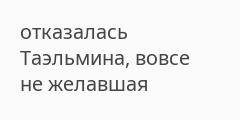отказалась Таэльмина, вовсе не желавшая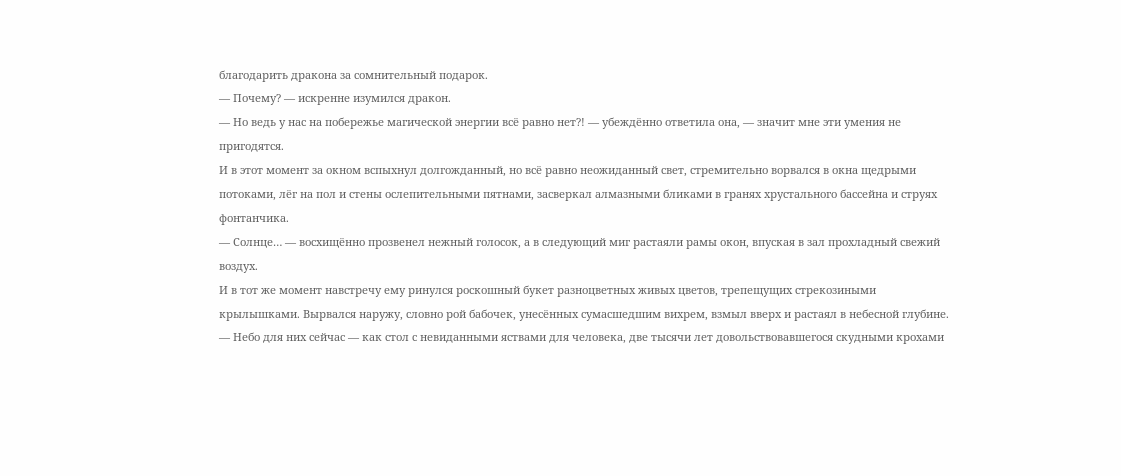благодарить дракона за сомнительный подарок.
— Почему? — искренне изумился дракон.
— Но ведь у нас на побережье магической энергии всё равно нет?! — убеждённо ответила она, — значит мне эти умения не пригодятся.
И в этот момент за окном вспыхнул долгожданный, но всё равно неожиданный свет, стремительно ворвался в окна щедрыми потоками, лёг на пол и стены ослепительными пятнами, засверкал алмазными бликами в гранях хрустального бассейна и струях фонтанчика.
— Солнце… — восхищённо прозвенел нежный голосок, а в следующий миг растаяли рамы окон, впуская в зал прохладный свежий воздух.
И в тот же момент навстречу ему ринулся роскошный букет разноцветных живых цветов, трепещущих стрекозиными крылышками. Вырвался наружу, словно рой бабочек, унесённых сумасшедшим вихрем, взмыл вверх и растаял в небесной глубине.
— Небо для них сейчас — как стол с невиданными яствами для человека, две тысячи лет довольствовавшегося скудными крохами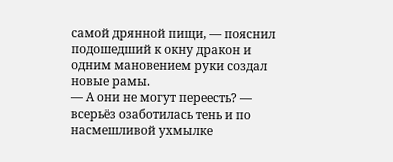самой дрянной пищи, — пояснил подошедший к окну дракон и одним мановением руки создал новые рамы.
— А они не могут переесть? — всерьёз озаботилась тень и по насмешливой ухмылке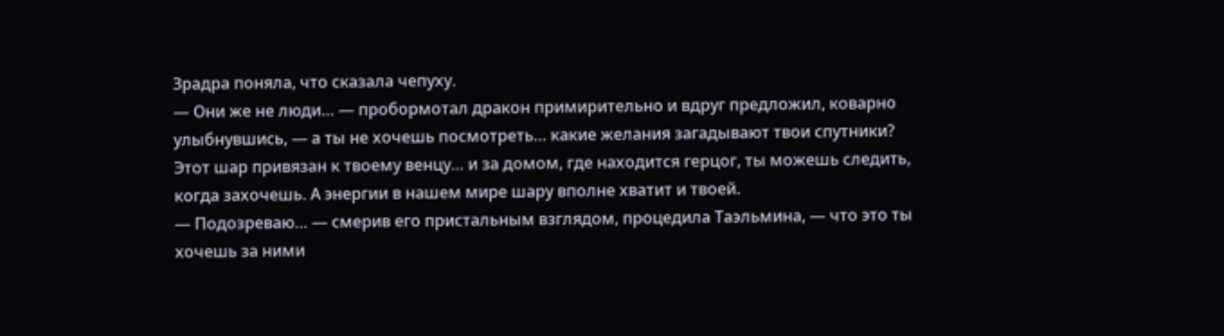Зрадра поняла, что сказала чепуху.
— Они же не люди… — пробормотал дракон примирительно и вдруг предложил, коварно улыбнувшись, — а ты не хочешь посмотреть… какие желания загадывают твои спутники? Этот шар привязан к твоему венцу… и за домом, где находится герцог, ты можешь следить, когда захочешь. А энергии в нашем мире шару вполне хватит и твоей.
— Подозреваю… — смерив его пристальным взглядом, процедила Таэльмина, — что это ты хочешь за ними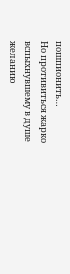пошпионить…
Но противиться жарко вспыхнувшему в душе желанию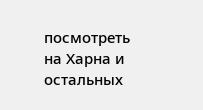посмотреть на Харна и остальных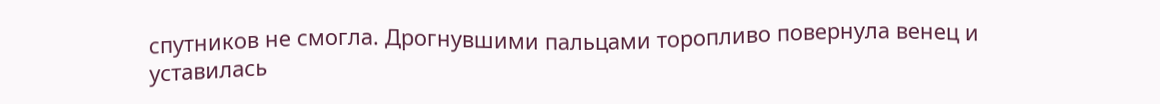спутников не смогла. Дрогнувшими пальцами торопливо повернула венец и уставилась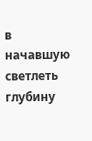в начавшую светлеть глубину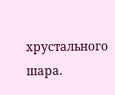хрустального шара.